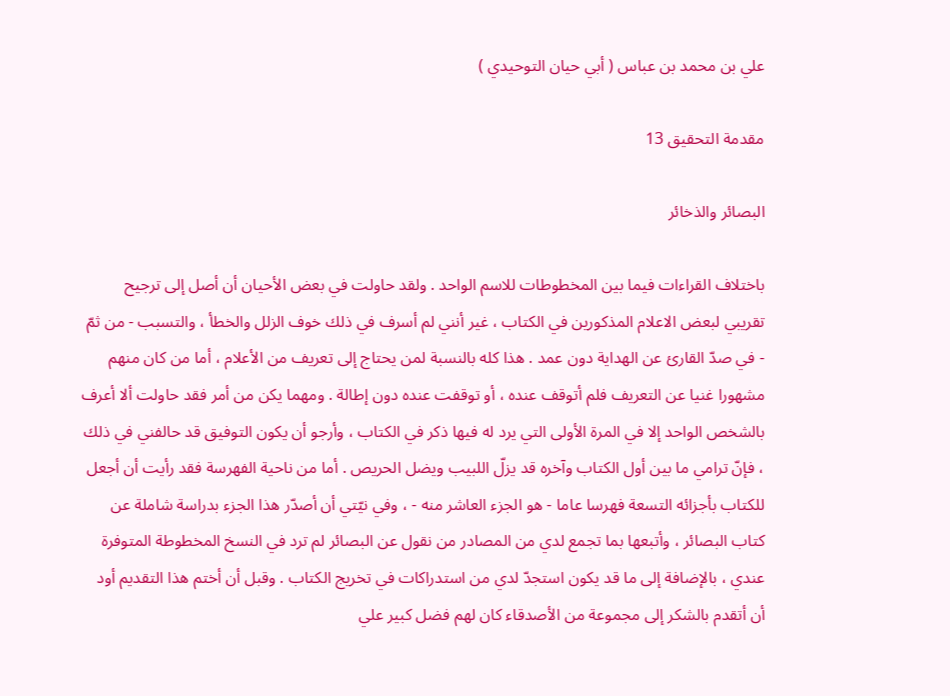علي بن محمد بن عباس ( أبي حيان التوحيدي )

مقدمة التحقيق 13

البصائر والذخائر

باختلاف القراءات فيما بين المخطوطات للاسم الواحد . ولقد حاولت في بعض الأحيان أن أصل إلى ترجيح تقريبي لبعض الاعلام المذكورين في الكتاب ، غير أنني لم أسرف في ذلك خوف الزلل والخطأ ، والتسبب - من ثمّ - في صدّ القارئ عن الهداية دون عمد . هذا كله بالنسبة لمن يحتاج إلى تعريف من الأعلام ، أما من كان منهم مشهورا غنيا عن التعريف فلم أتوقف عنده ، أو توقفت عنده دون إطالة . ومهما يكن من أمر فقد حاولت ألا أعرف بالشخص الواحد إلا في المرة الأولى التي يرد له فيها ذكر في الكتاب ، وأرجو أن يكون التوفيق قد حالفني في ذلك ، فإنّ ترامي ما بين أول الكتاب وآخره قد يزلّ اللبيب ويضل الحريص . أما من ناحية الفهرسة فقد رأيت أن أجعل للكتاب بأجزائه التسعة فهرسا عاما - هو الجزء العاشر منه - ، وفي نيّتي أن أصدّر هذا الجزء بدراسة شاملة عن كتاب البصائر ، وأتبعها بما تجمع لدي من المصادر من نقول عن البصائر لم ترد في النسخ المخطوطة المتوفرة عندي ، بالإضافة إلى ما قد يكون استجدّ لدي من استدراكات في تخريج الكتاب . وقبل أن أختم هذا التقديم أود أن أتقدم بالشكر إلى مجموعة من الأصدقاء كان لهم فضل كبير علي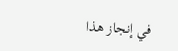في إنجاز هذا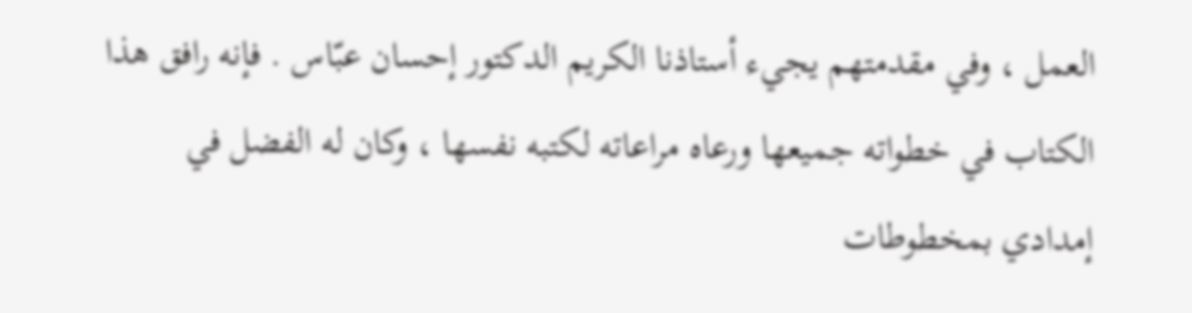العمل ، وفي مقدمتهم يجيء أستاذنا الكريم الدكتور إحسان عبّاس . فإنه رافق هذا الكتاب في خطواته جميعها ورعاه مراعاته لكتبه نفسها ، وكان له الفضل في إمدادي بمخطوطات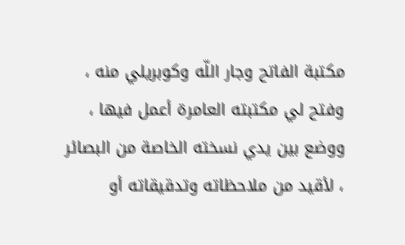مكتبة الفاتح وجار اللّه وكوبريلي منه ، وفتح لي مكتبته العامرة أعمل فيها ، ووضع بين يدي نسخته الخاصة من البصائر ، لأقيد من ملاحظاته وتدقيقاته أو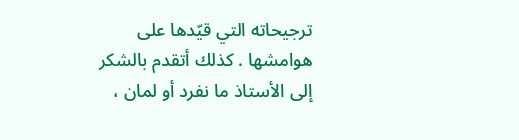ترجيحاته التي قيّدها على هوامشها . كذلك أتقدم بالشكر إلى الأستاذ ما نفرد أو لمان ،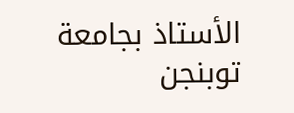الأستاذ بجامعة توبنجن